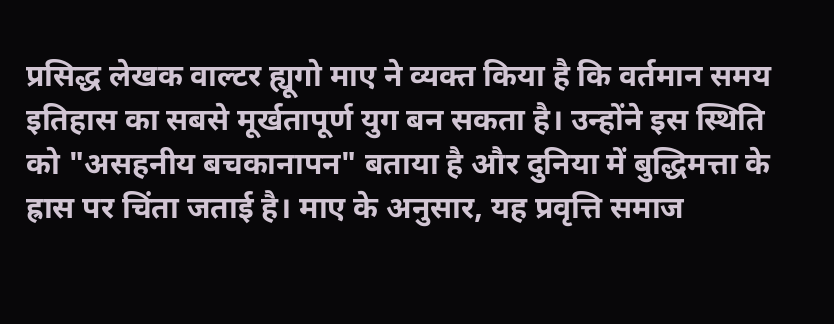प्रसिद्ध लेखक वाल्टर ह्यूगो माए ने व्यक्त किया है कि वर्तमान समय इतिहास का सबसे मूर्खतापूर्ण युग बन सकता है। उन्होंने इस स्थिति को "असहनीय बचकानापन" बताया है और दुनिया में बुद्धिमत्ता के ह्रास पर चिंता जताई है। माए के अनुसार, यह प्रवृत्ति समाज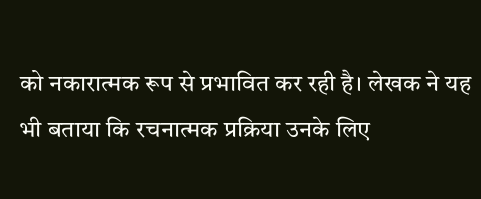को नकारात्मक रूप से प्रभावित कर रही है। लेखक ने यह भी बताया कि रचनात्मक प्रक्रिया उनके लिए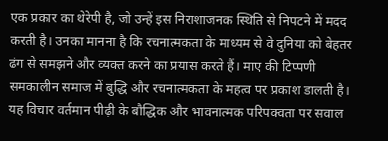एक प्रकार का थेरेपी है, जो उन्हें इस निराशाजनक स्थिति से निपटने में मदद करती है। उनका मानना है कि रचनात्मकता के माध्यम से वे दुनिया को बेहतर ढंग से समझने और व्यक्त करने का प्रयास करते हैं। माए की टिप्पणी समकालीन समाज में बुद्धि और रचनात्मकता के महत्व पर प्रकाश डालती है। यह विचार वर्तमान पीढ़ी के बौद्धिक और भावनात्मक परिपक्वता पर सवाल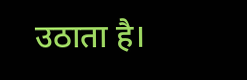उठाता है।